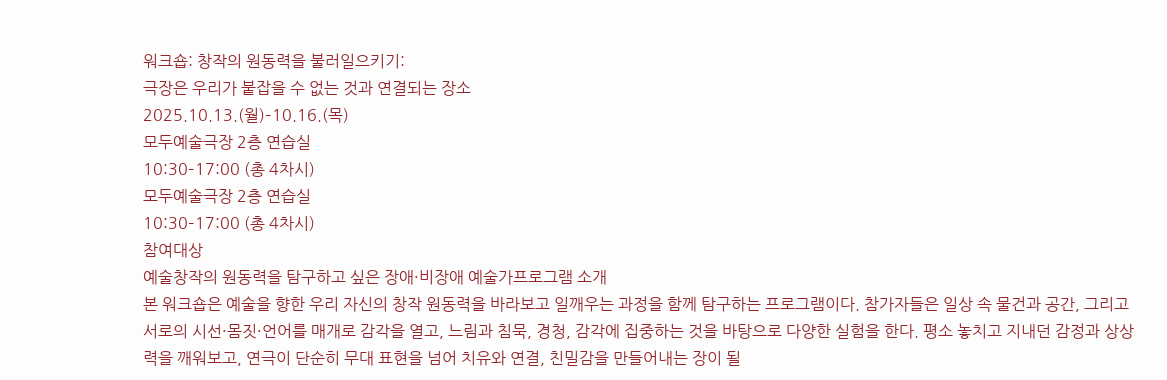워크숍: 창작의 원동력을 불러일으키기:
극장은 우리가 붙잡을 수 없는 것과 연결되는 장소
2025.10.13.(월)–10.16.(목)
모두예술극장 2층 연습실
10:30–17:00 (총 4차시)
모두예술극장 2층 연습실
10:30–17:00 (총 4차시)
참여대상
예술창작의 원동력을 탐구하고 싶은 장애·비장애 예술가프로그램 소개
본 워크숍은 예술을 향한 우리 자신의 창작 원동력을 바라보고 일깨우는 과정을 함께 탐구하는 프로그램이다. 참가자들은 일상 속 물건과 공간, 그리고 서로의 시선·몸짓·언어를 매개로 감각을 열고, 느림과 침묵, 경청, 감각에 집중하는 것을 바탕으로 다양한 실험을 한다. 평소 놓치고 지내던 감정과 상상력을 깨워보고, 연극이 단순히 무대 표현을 넘어 치유와 연결, 친밀감을 만들어내는 장이 될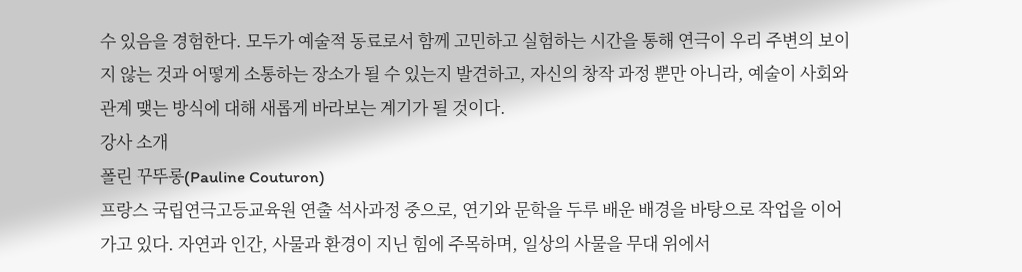수 있음을 경험한다. 모두가 예술적 동료로서 함께 고민하고 실험하는 시간을 통해 연극이 우리 주변의 보이지 않는 것과 어떻게 소통하는 장소가 될 수 있는지 발견하고, 자신의 창작 과정 뿐만 아니라, 예술이 사회와 관계 맺는 방식에 대해 새롭게 바라보는 계기가 될 것이다.
강사 소개
폴린 꾸뚜롱(Pauline Couturon)
프랑스 국립연극고등교육원 연출 석사과정 중으로, 연기와 문학을 두루 배운 배경을 바탕으로 작업을 이어가고 있다. 자연과 인간, 사물과 환경이 지닌 힘에 주목하며, 일상의 사물을 무대 위에서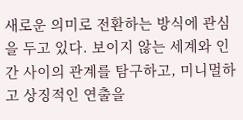새로운 의미로 전환하는 방식에 관심을 두고 있다. 보이지 않는 세계와 인간 사이의 관계를 탐구하고, 미니멀하고 상징적인 연출을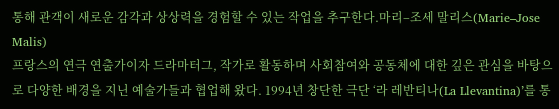통해 관객이 새로운 감각과 상상력을 경험할 수 있는 작업을 추구한다.마리–조세 말리스(Marie–Jose Malis)
프랑스의 연극 연출가이자 드라마터그, 작가로 활동하며 사회참여와 공동체에 대한 깊은 관심을 바탕으로 다양한 배경을 지닌 예술가들과 협업해 왔다. 1994년 창단한 극단 ‘라 레반티나(La Llevantina)’를 통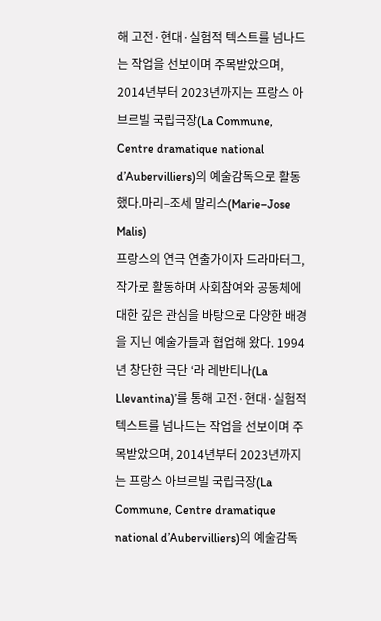해 고전·현대·실험적 텍스트를 넘나드는 작업을 선보이며 주목받았으며, 2014년부터 2023년까지는 프랑스 아브르빌 국립극장(La Commune, Centre dramatique national d’Aubervilliers)의 예술감독으로 활동했다.마리–조세 말리스(Marie–Jose Malis)
프랑스의 연극 연출가이자 드라마터그, 작가로 활동하며 사회참여와 공동체에 대한 깊은 관심을 바탕으로 다양한 배경을 지닌 예술가들과 협업해 왔다. 1994년 창단한 극단 ‘라 레반티나(La Llevantina)’를 통해 고전·현대·실험적 텍스트를 넘나드는 작업을 선보이며 주목받았으며, 2014년부터 2023년까지는 프랑스 아브르빌 국립극장(La Commune, Centre dramatique national d’Aubervilliers)의 예술감독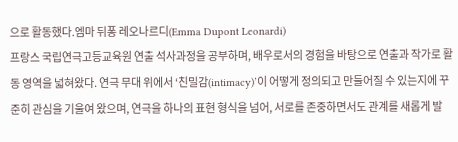으로 활동했다.엠마 뒤퐁 레오나르디(Emma Dupont Leonardi)
프랑스 국립연극고등교육원 연출 석사과정을 공부하며, 배우로서의 경험을 바탕으로 연출과 작가로 활동 영역을 넓혀왔다. 연극 무대 위에서 ‘친밀감(intimacy)’이 어떻게 정의되고 만들어질 수 있는지에 꾸준히 관심을 기울여 왔으며, 연극을 하나의 표현 형식을 넘어, 서로를 존중하면서도 관계를 새롭게 발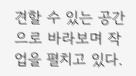견할 수 있는 공간으로 바라보며 작업을 펼치고 있다.